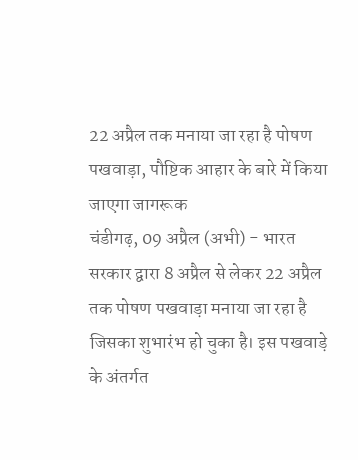22 अप्रैल तक मनाया जा रहा है पोषण पखवाड़ा, पौष्टिक आहार के बारे में किया जाएगा जागरूक
चंडीगढ़, 09 अप्रैल (अभी) - भारत सरकार द्वारा 8 अप्रैल से लेकर 22 अप्रैल तक पोषण पखवाड़ा मनाया जा रहा है जिसका शुभारंभ हो चुका है। इस पखवाड़े के अंतर्गत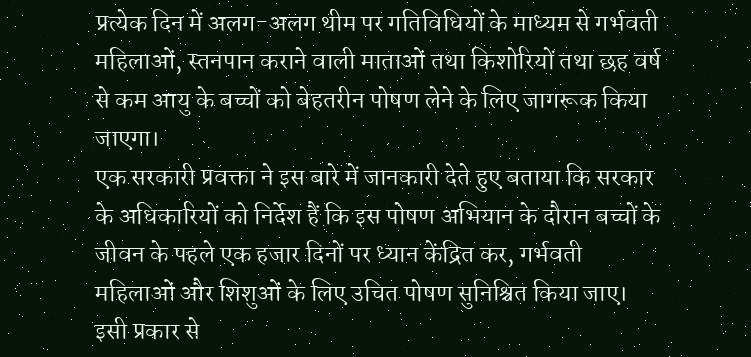प्रत्येक दिन में अलग-अलग थीम पर गतिविधियों के माध्यम से गर्भवती महिलाओं, स्तनपान कराने वाली माताओं तथा किशोरियों तथा छह वर्ष से कम आयु के बच्चों को बेहतरीन पोषण लेने के लिए जागरूक किया जाएगा।
एक सरकारी प्रवक्ता ने इस बारे में जानकारी देते हुए बताया कि सरकार के अधिकारियों को निर्देश हैं कि इस पोषण अभियान के दौरान बच्चों के जीवन के पहले एक हजार दिनों पर ध्यान केंद्रित कर, गर्भवती महिलाओं और शिशुओं के लिए उचित पोषण सुनिश्चित किया जाए। इसी प्रकार से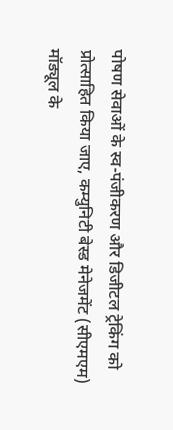पोषण सेवाओं के स्व-पंजीकरण और डिजीटल ट्रेकिंग को प्रोत्साहित किया जाए, कम्युनिटी बेस्ड मेनेजमेंट (सीएमएम) मॉड्यूल के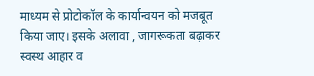माध्यम से प्रोटोकॉल के कार्यान्वयन को मजबूत किया जाए। इसके अलावा , जागरूकता बढ़ाकर स्वस्थ आहार व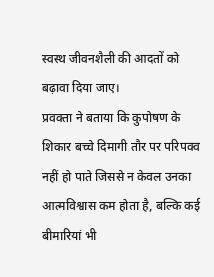स्वस्थ जीवनशैली की आदतों को बढ़ावा दिया जाए।
प्रवक्ता ने बताया कि कुपोषण के शिकार बच्चे दिमागी तौर पर परिपक्व नहीं हो पाते जिससे न केवल उनका आत्मविश्वास कम होता है, बल्कि कई बीमारियां भी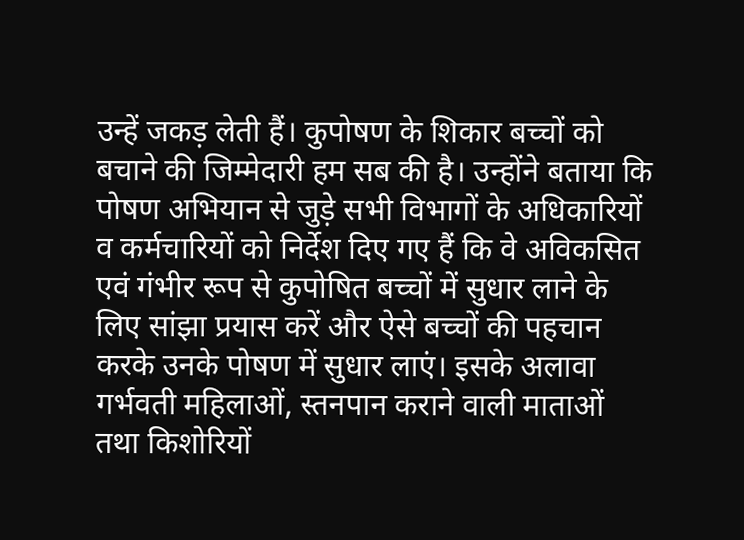उन्हें जकड़ लेती हैं। कुपोषण के शिकार बच्चों को बचाने की जिम्मेदारी हम सब की है। उन्होंने बताया कि पोषण अभियान से जुड़े सभी विभागों के अधिकारियों व कर्मचारियों को निर्देश दिए गए हैं कि वे अविकसित एवं गंभीर रूप से कुपोषित बच्चों में सुधार लाने के लिए सांझा प्रयास करें और ऐसे बच्चों की पहचान करके उनके पोषण में सुधार लाएं। इसके अलावा गर्भवती महिलाओं, स्तनपान कराने वाली माताओं तथा किशोरियों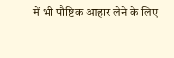में भी पौष्टिक आहार लेने के लिए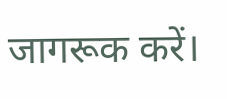जागरूक करें।